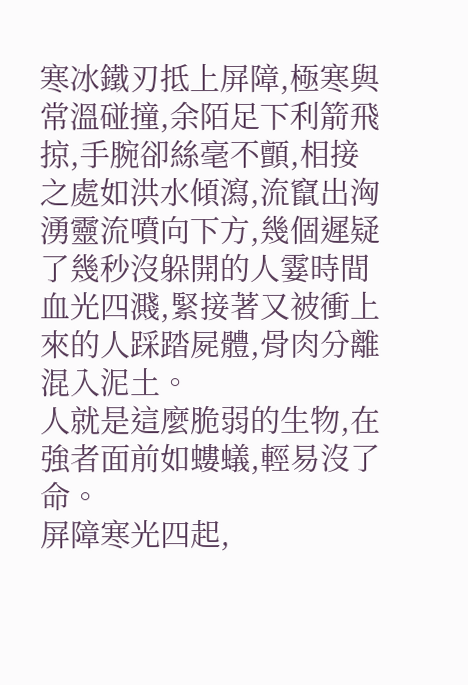寒冰鐵刃抵上屏障,極寒與常溫碰撞,余陌足下利箭飛掠,手腕卻絲毫不顫,相接之處如洪水傾瀉,流竄出洶湧靈流噴向下方,幾個遲疑了幾秒沒躲開的人霎時間血光四濺,緊接著又被衝上來的人踩踏屍體,骨肉分離混入泥土。
人就是這麼脆弱的生物,在強者面前如螻蟻,輕易沒了命。
屏障寒光四起,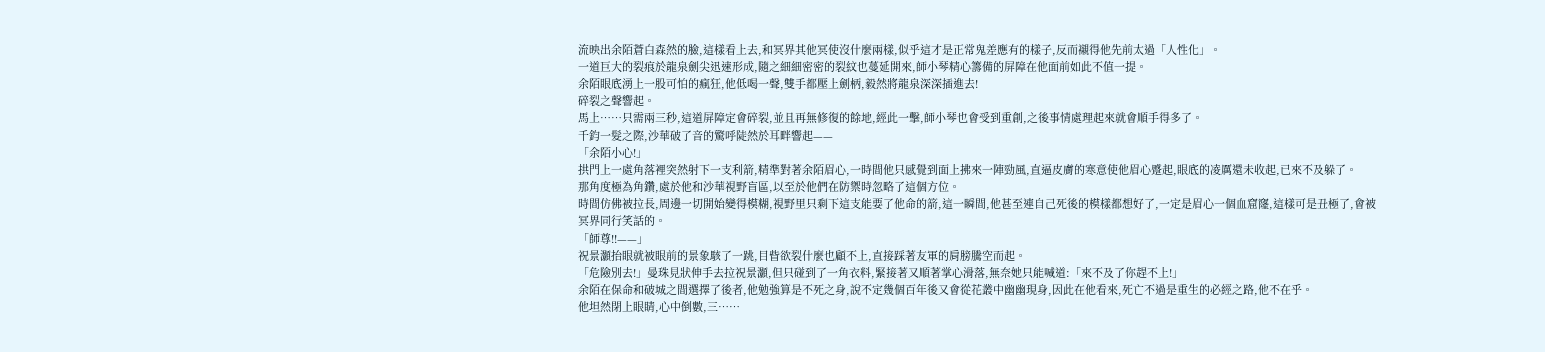流映出余陌蒼白森然的臉,這樣看上去,和冥界其他冥使沒什麼兩樣,似乎這才是正常鬼差應有的樣子,反而襯得他先前太過「人性化」。
一道巨大的裂痕於龍泉劍尖迅速形成,隨之細細密密的裂紋也蔓延開來,師小琴精心籌備的屏障在他面前如此不值一提。
余陌眼底湧上一股可怕的瘋狂,他低喝一聲,雙手都壓上劍柄,毅然將龍泉深深插進去!
碎裂之聲響起。
馬上……只需兩三秒,這道屏障定會碎裂,並且再無修復的餘地,經此一擊,師小琴也會受到重創,之後事情處理起來就會順手得多了。
千鈞一髮之際,沙華破了音的驚呼陡然於耳畔響起——
「余陌小心!」
拱門上一處角落裡突然射下一支利箭,精準對著余陌眉心,一時間他只感覺到面上拂來一陣勁風,直逼皮膚的寒意使他眉心蹙起,眼底的凌厲還未收起,已來不及躲了。
那角度極為角鑽,處於他和沙華視野盲區,以至於他們在防禦時忽略了這個方位。
時間仿佛被拉長,周邊一切開始變得模糊,視野里只剩下這支能要了他命的箭,這一瞬間,他甚至連自己死後的模樣都想好了,一定是眉心一個血窟窿,這樣可是丑極了,會被冥界同行笑話的。
「師尊!!——」
祝景灝抬眼就被眼前的景象駭了一跳,目眥欲裂什麼也顧不上,直接踩著友軍的肩膀騰空而起。
「危險別去!」曼珠見狀伸手去拉祝景灝,但只碰到了一角衣料,緊接著又順著掌心滑落,無奈她只能喊道:「來不及了你趕不上!」
余陌在保命和破城之間選擇了後者,他勉強算是不死之身,說不定幾個百年後又會從花叢中幽幽現身,因此在他看來,死亡不過是重生的必經之路,他不在乎。
他坦然閉上眼睛,心中倒數,三……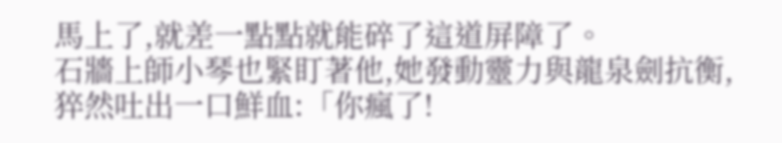馬上了,就差一點點就能碎了這道屏障了。
石牆上師小琴也緊盯著他,她發動靈力與龍泉劍抗衡,猝然吐出一口鮮血:「你瘋了!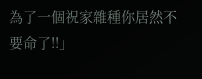為了一個祝家雜種你居然不要命了!!」